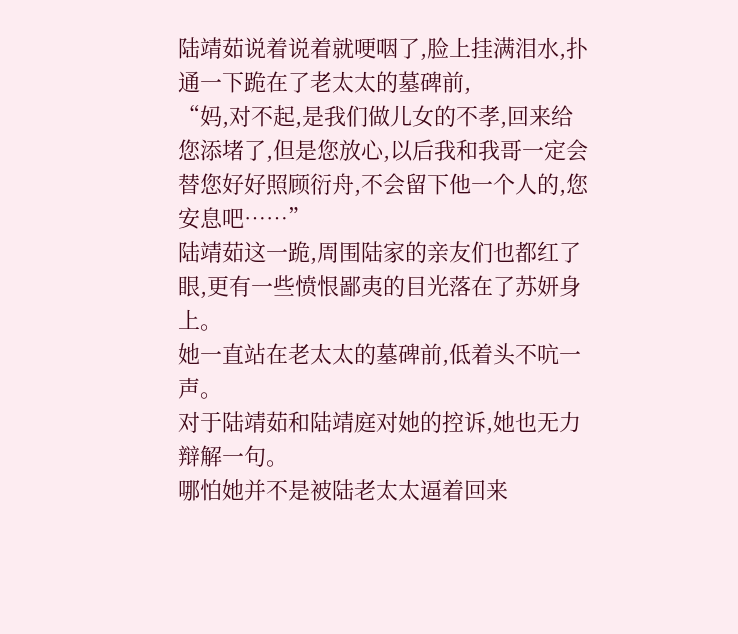陆靖茹说着说着就哽咽了,脸上挂满泪水,扑通一下跪在了老太太的墓碑前,
“妈,对不起,是我们做儿女的不孝,回来给您添堵了,但是您放心,以后我和我哥一定会替您好好照顾衍舟,不会留下他一个人的,您安息吧……”
陆靖茹这一跪,周围陆家的亲友们也都红了眼,更有一些愤恨鄙夷的目光落在了苏妍身上。
她一直站在老太太的墓碑前,低着头不吭一声。
对于陆靖茹和陆靖庭对她的控诉,她也无力辩解一句。
哪怕她并不是被陆老太太逼着回来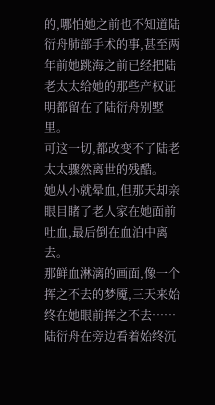的,哪怕她之前也不知道陆衍舟肺部手术的事,甚至两年前她跳海之前已经把陆老太太给她的那些产权证明都留在了陆衍舟别墅里。
可这一切,都改变不了陆老太太骤然离世的残酷。
她从小就晕血,但那天却亲眼目睹了老人家在她面前吐血,最后倒在血泊中离去。
那鲜血淋漓的画面,像一个挥之不去的梦魇,三天来始终在她眼前挥之不去……
陆衍舟在旁边看着始终沉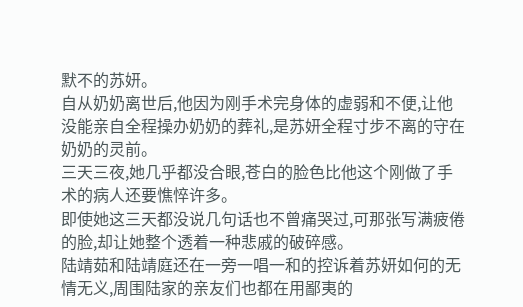默不的苏妍。
自从奶奶离世后,他因为刚手术完身体的虚弱和不便,让他没能亲自全程操办奶奶的葬礼,是苏妍全程寸步不离的守在奶奶的灵前。
三天三夜,她几乎都没合眼,苍白的脸色比他这个刚做了手术的病人还要憔悴许多。
即使她这三天都没说几句话也不曾痛哭过,可那张写满疲倦的脸,却让她整个透着一种悲戚的破碎感。
陆靖茹和陆靖庭还在一旁一唱一和的控诉着苏妍如何的无情无义,周围陆家的亲友们也都在用鄙夷的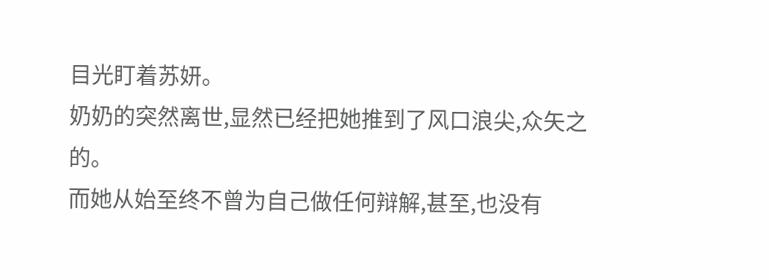目光盯着苏妍。
奶奶的突然离世,显然已经把她推到了风口浪尖,众矢之的。
而她从始至终不曾为自己做任何辩解,甚至,也没有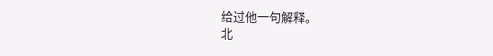给过他一句解释。
北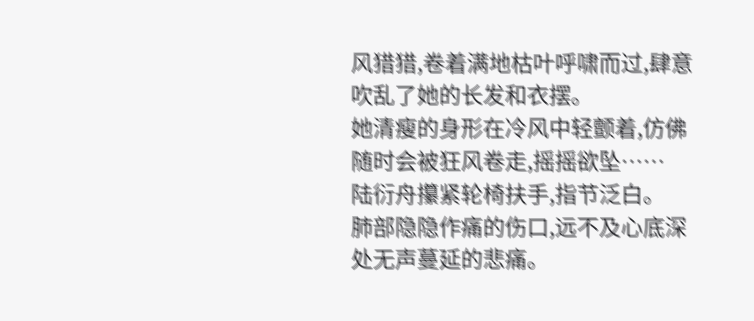风猎猎,卷着满地枯叶呼啸而过,肆意吹乱了她的长发和衣摆。
她清瘦的身形在冷风中轻颤着,仿佛随时会被狂风卷走,摇摇欲坠……
陆衍舟攥紧轮椅扶手,指节泛白。
肺部隐隐作痛的伤口,远不及心底深处无声蔓延的悲痛。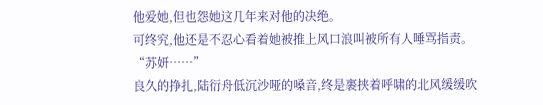他爱她,但也怨她这几年来对他的决绝。
可终究,他还是不忍心看着她被推上风口浪叫被所有人唾骂指责。
“苏妍……”
良久的挣扎,陆衍舟低沉沙哑的嗓音,终是裹挟着呼啸的北风缓缓吹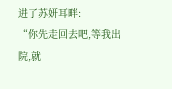进了苏妍耳畔:
“你先走回去吧,等我出院,就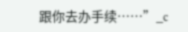跟你去办手续……”_c